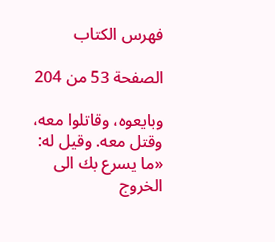فهرس الكتاب

الصفحة 53 من 204

وبايعوه، وقاتلوا معه، وقتل معه. وقيل له: «ما يسرع بك الى الخروج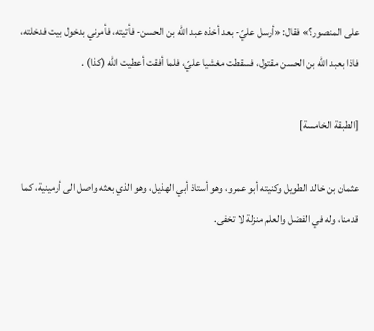على المنصور؟» فقال: «أرسل عليّ- بعد أخذه عبد اللّه بن الحسن- فأتيته، فأمرني بدخول بيت فدخلته، فاذا بعبد اللّه بن الحسن مقتول، فسقطت مغشيا عليّ، فلما أفقت أعطيت اللّه (كذا) .

[الطبقة الخامسة]

عثمان بن خالد الطويل وكنيته أبو عمرو، وهو أستاذ أبي الهذيل، وهو الذي بعثه واصل الى أرمينية، كما قدمنا، وله في الفضل والعلم منزلة لا تخفى.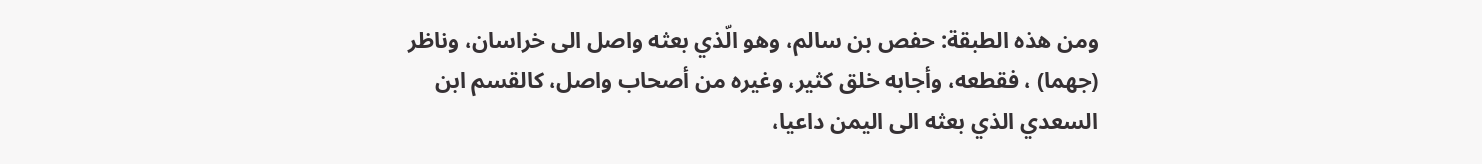ومن هذه الطبقة: حفص بن سالم، وهو الّذي بعثه واصل الى خراسان، وناظر (جهما) ، فقطعه، وأجابه خلق كثير، وغيره من أصحاب واصل، كالقسم ابن السعدي الذي بعثه الى اليمن داعيا،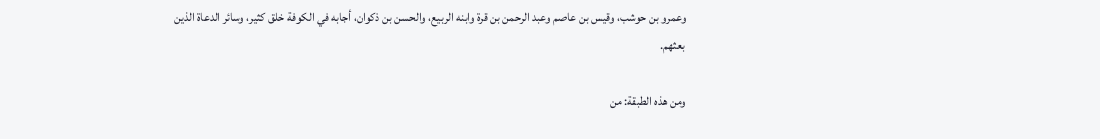وعمرو بن حوشب، وقيس بن عاصم وعبد الرحمن بن قرة وابنه الربيع، والحسن بن ذكوان، أجابه في الكوفة خلق كثير، وسائر الدعاة الذين بعثهم.

ومن هذه الطبقة: من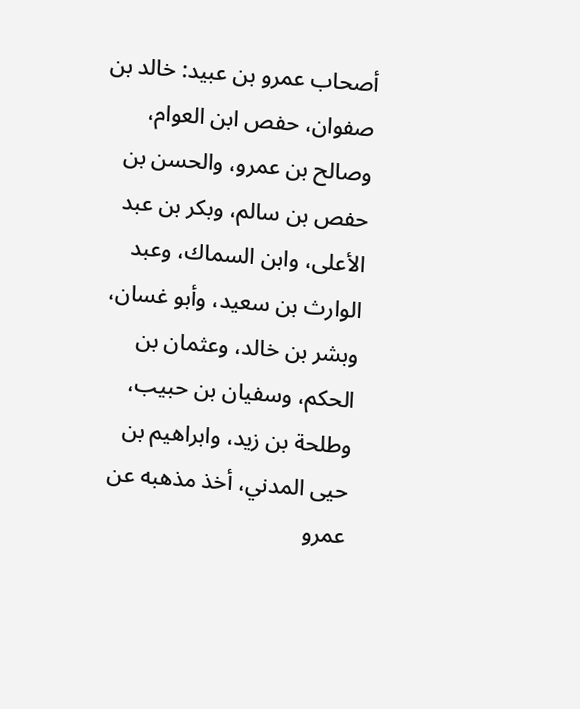أصحاب عمرو بن عبيد: خالد بن صفوان، حفص ابن العوام، وصالح بن عمرو، والحسن بن حفص بن سالم، وبكر بن عبد الأعلى، وابن السماك، وعبد الوارث بن سعيد، وأبو غسان، وبشر بن خالد، وعثمان بن الحكم، وسفيان بن حبيب، وطلحة بن زيد، وابراهيم بن حيى المدني، أخذ مذهبه عن عمرو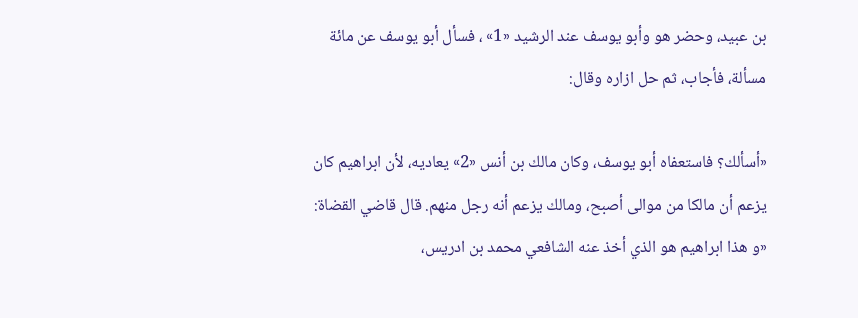بن عبيد، وحضر هو وأبو يوسف عند الرشيد «1» ، فسأل أبو يوسف عن مائة مسألة، فأجاب، ثم حل ازاره وقال:

«أسألك؟ فاستعفاه أبو يوسف، وكان مالك بن أنس «2» يعاديه، لأن ابراهيم كان يزعم أن مالكا من موالى أصبح، ومالك يزعم أنه رجل منهم. قال قاضي القضاة: «و هذا ابراهيم هو الذي أخذ عنه الشافعي محمد بن ادريس،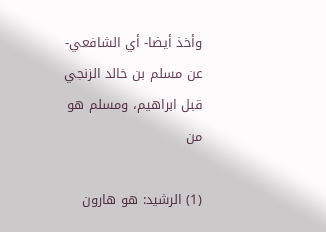وأخذ أيضا- أي الشافعي- عن مسلم بن خالد الزنجي قبل ابراهيم، ومسلم هو من

(1) الرشيد: هو هارون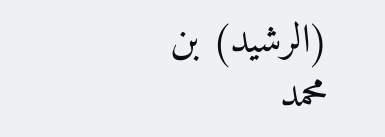(الرشيد) بن محمد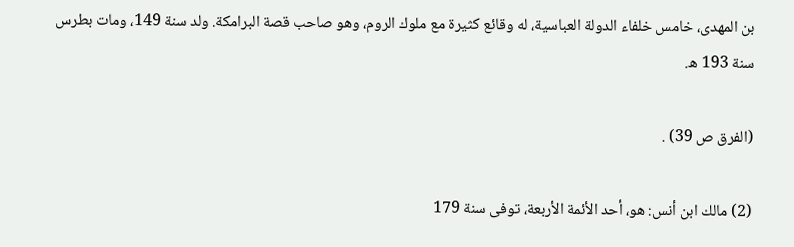بن المهدى، خامس خلفاء الدولة العباسية، له وقائع كثيرة مع ملوك الروم، وهو صاحب قصة البرامكة. ولد سنة 149، ومات بطرس سنة 193 ه.

(الفرق ص 39) .

(2) مالك ابن أنس: هو، أحد الأئمة الأربعة، توفى سنة 179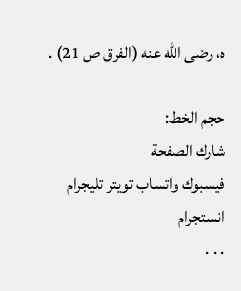ه، رضى اللّه عنه (الفرق ص 21) .

حجم الخط:
شارك الصفحة
فيسبوك واتساب تويتر تليجرام انستجرام
. . .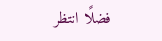فضلًا انتظر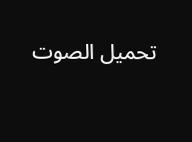تحميل الصوت